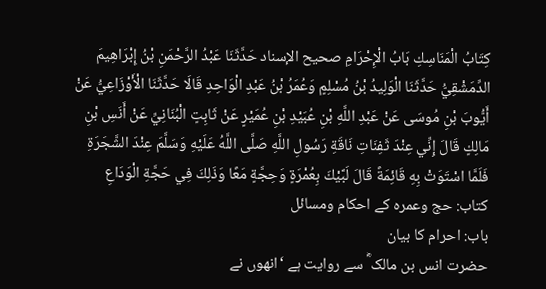كِتَابُ الْمَنَاسِكِ بَابُ الْإِحْرَامِ صحیح الإسناد حَدَّثَنَا عَبْدُ الرَّحْمَنِ بْنُ إِبْرَاهِيمَ الدِّمَشْقِيُّ حَدَّثَنَا الْوَلِيدُ بْنُ مُسْلِمٍ وَعُمَرُ بْنُ عَبْدِ الْوَاحِدِ قَالَا حَدَّثَنَا الْأَوْزَاعِيُّ عَنْ أَيُّوبَ بْنِ مُوسَى عَنْ عَبْدِ اللَّهِ بْنِ عُبَيْدِ بْنِ عُمَيْرٍ عَنْ ثَابِتٍ الْبُنَانِيِّ عَنْ أَنَسِ بْنِ مَالِكٍ قَالَ إِنِّي عِنْدَ ثَفِنَاتِ نَاقَةِ رَسُولِ اللَّهِ صَلَّى اللَّهُ عَلَيْهِ وَسَلَّمَ عِنْدَ الشَّجَرَةِ فَلَمَّا اسْتَوَتْ بِهِ قَائِمَةً قَالَ لَبَّيْكَ بِعُمْرَةٍ وَحِجَّةٍ مَعًا وَذَلِكَ فِي حَجَّةِ الْوَدَاعِ
کتاب: حج وعمرہ کے احکام ومسائل
باب: احرام کا بیان
حضرت انس بن مالک ؓ سے روایت ہے ‘انھوں نے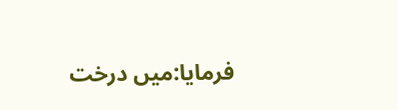فرمایا:میں درخت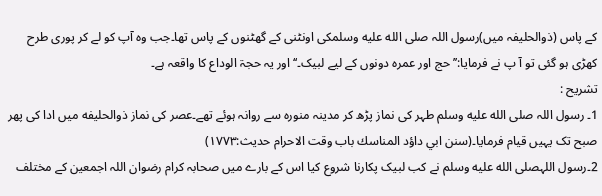کے پاس (ذوالحلیفہ میں)رسول اللہ صلى الله عليه وسلمکی اونٹنی کے گھٹنوں کے پاس تھا۔جب وہ آپ کو لے کر پوری طرح کھڑی ہو گئی تو آ پ نے فرمایا:’’حج اور عمرہ دونوں کے لیے لبیک۔‘‘ اور یہ حجۃ الوداع کا واقعہ ہے۔
تشریح :
1۔ رسول اللہ صلى الله عليه وسلم طہر کی نماز پڑھ کر مدینہ منورہ سے روانہ ہوئے تھے۔عصر کی نماز ذوالحليفه میں ادا کی پھر صبح تک یہیں قیام فرمایا۔(سنن ابي داؤد المناسك باب وقت الاحرام حديث:١٧٧٣)
2۔رسول اللہصلى الله عليه وسلم نے کب لبیک پکارنا شروع کیا اس کے بارے میں صحابہ کرام رضوان اللہ اجمعین کے مختلف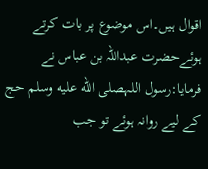اقوال ہیں۔اس موضوع پر بات کرتے ہوئےحضرت عبداللہ بن عباس نے فرمایا:رسول اللہصلى الله عليه وسلم حج کے لیے روانہ ہوئے تو جب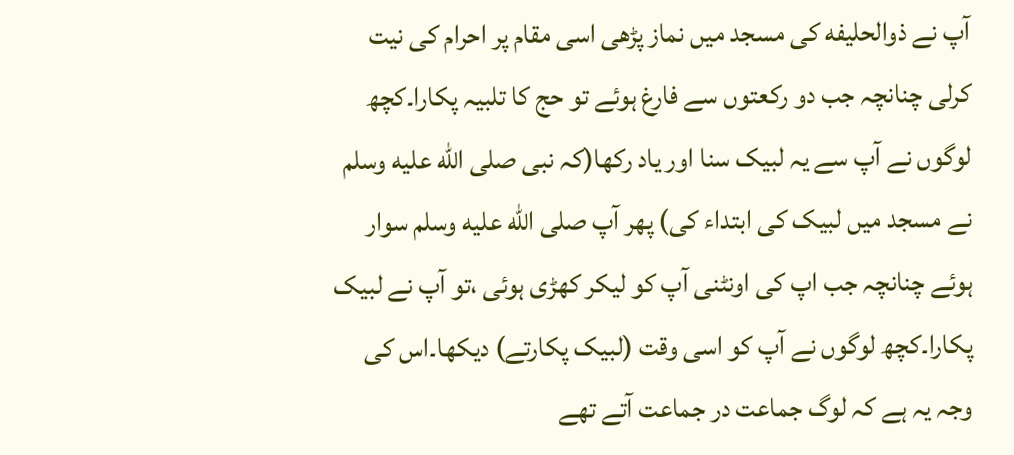آپ نے ذوالحليفه کی مسجد میں نماز پڑھی اسی مقام پر احرام کی نیت کرلی چنانچہ جب دو رکعتوں سے فارغ ہوئے تو حج کا تلبیہ پکارا۔کچھ لوگوں نے آپ سے یہ لبیک سنا اور یاد رکھا(کہ نبی صلى الله عليه وسلم نے مسجد میں لبیک کی ابتداء کی) پھر آپ صلى الله عليه وسلم سوار ہوئے چنانچہ جب اپ کی اونٹنی آپ کو لیکر کھڑی ہوئی ،تو آپ نے لبیک پکارا۔کچھ لوگوں نے آپ کو اسی وقت (لبیک پکارتے) دیکھا۔اس کی وجہ یہ ہے کہ لوگ جماعت در جماعت آتے تھے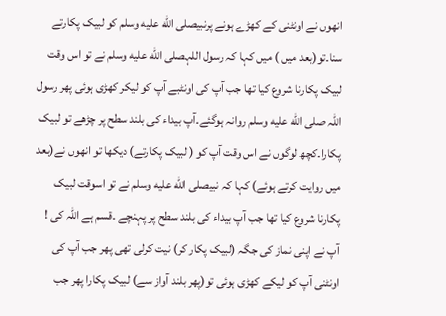انھوں نے اونٹنی کے کھڑے ہونے پرنبیصلى الله عليه وسلم کو لبیک پکارتے سنا۔تو(بعد میں ) میں کہا کہ رسول اللہصلى الله عليه وسلم نے تو اس وقت لبیک پکارنا شروع کیا تھا جب آپ کی اونٹبے آپ کو لیکر کھڑی ہوئی پھر رسول اللہ صلى الله عليه وسلم روانہ ہوگئے۔آپ بيداء کی بلند سطح پر چڑھے تو لبیک پکارا۔کچھ لوگوں نے اس وقت آپ کو ( لبیک پکارتے) دیکھا تو انھوں نے(بعد میں روایت کرتے ہوئے) کہا کہ نبیصلى الله عليه وسلم نے تو اسوقت لبیک پکارنا شروع کیا تھا جب آپ بيداء کی بلند سطح پر پہنچے ۔قسم ہے اللہ کی ! آپ نے اپنی نماز کی جگہ (لبیک پکار کر) نیت کرلی تھی پھر جب آپ کی اونٹنی آپ کو لیکے کھڑی ہوئی تو(پھر بلند آواز سے) لبیک پکارا پھر جب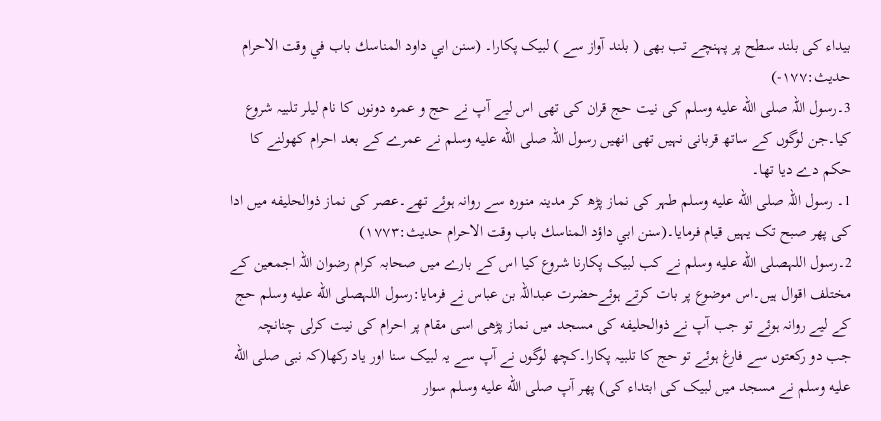بيداء کی بلند سطح پر پہنچے تب بھی ( بلند آواز سے ) لبیک پکارا۔ (سنن ابي داود المناسك باب في وقت الاحرام حديث:١٧٧-)
3۔رسول اللہ صلى الله عليه وسلم کی نیت حج قران کی تھی اس لیے آپ نے حج و عمرہ دونوں کا نام لیلر تلبیہ شروع کیا۔جن لوگوں کے ساتھ قربانی نہیں تھی انھیں رسول اللہ صلى الله عليه وسلم نے عمرے کے بعد احرام کھولنے کا حکم دے دیا تھا۔
1۔ رسول اللہ صلى الله عليه وسلم طہر کی نماز پڑھ کر مدینہ منورہ سے روانہ ہوئے تھے۔عصر کی نماز ذوالحليفه میں ادا کی پھر صبح تک یہیں قیام فرمایا۔(سنن ابي داؤد المناسك باب وقت الاحرام حديث:١٧٧٣)
2۔رسول اللہصلى الله عليه وسلم نے کب لبیک پکارنا شروع کیا اس کے بارے میں صحابہ کرام رضوان اللہ اجمعین کے مختلف اقوال ہیں۔اس موضوع پر بات کرتے ہوئےحضرت عبداللہ بن عباس نے فرمایا:رسول اللہصلى الله عليه وسلم حج کے لیے روانہ ہوئے تو جب آپ نے ذوالحليفه کی مسجد میں نماز پڑھی اسی مقام پر احرام کی نیت کرلی چنانچہ جب دو رکعتوں سے فارغ ہوئے تو حج کا تلبیہ پکارا۔کچھ لوگوں نے آپ سے یہ لبیک سنا اور یاد رکھا(کہ نبی صلى الله عليه وسلم نے مسجد میں لبیک کی ابتداء کی) پھر آپ صلى الله عليه وسلم سوار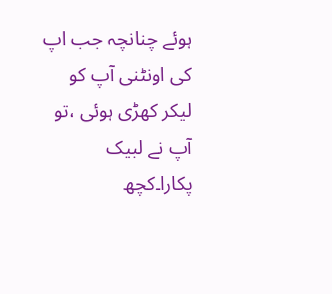ہوئے چنانچہ جب اپ کی اونٹنی آپ کو لیکر کھڑی ہوئی ،تو آپ نے لبیک پکارا۔کچھ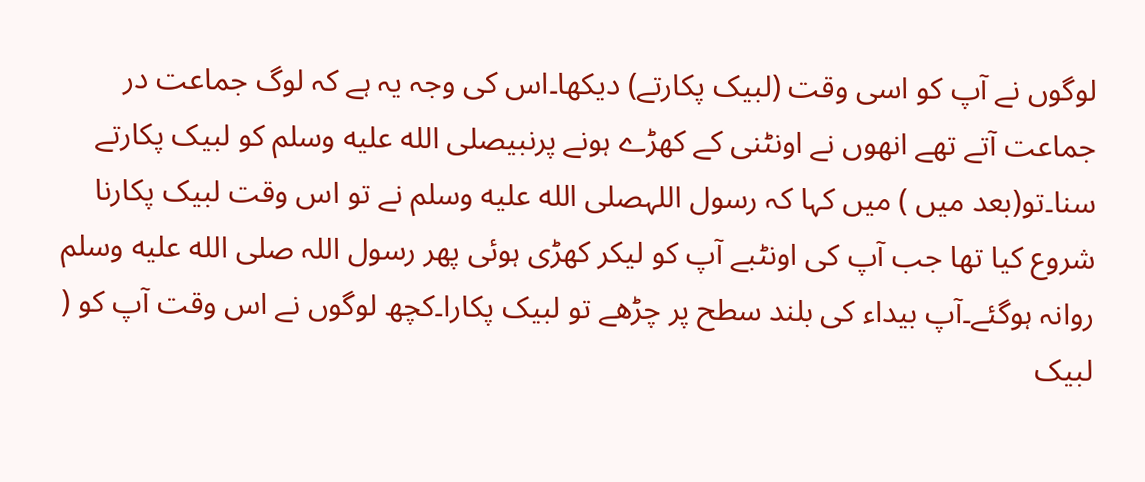لوگوں نے آپ کو اسی وقت (لبیک پکارتے) دیکھا۔اس کی وجہ یہ ہے کہ لوگ جماعت در جماعت آتے تھے انھوں نے اونٹنی کے کھڑے ہونے پرنبیصلى الله عليه وسلم کو لبیک پکارتے سنا۔تو(بعد میں ) میں کہا کہ رسول اللہصلى الله عليه وسلم نے تو اس وقت لبیک پکارنا شروع کیا تھا جب آپ کی اونٹبے آپ کو لیکر کھڑی ہوئی پھر رسول اللہ صلى الله عليه وسلم روانہ ہوگئے۔آپ بيداء کی بلند سطح پر چڑھے تو لبیک پکارا۔کچھ لوگوں نے اس وقت آپ کو ( لبیک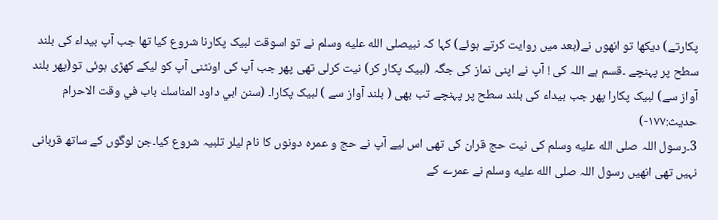پکارتے) دیکھا تو انھوں نے(بعد میں روایت کرتے ہوئے) کہا کہ نبیصلى الله عليه وسلم نے تو اسوقت لبیک پکارنا شروع کیا تھا جب آپ بيداء کی بلند سطح پر پہنچے ۔قسم ہے اللہ کی ! آپ نے اپنی نماز کی جگہ (لبیک پکار کر) نیت کرلی تھی پھر جب آپ کی اونٹنی آپ کو لیکے کھڑی ہوئی تو(پھر بلند آواز سے) لبیک پکارا پھر جب بيداء کی بلند سطح پر پہنچے تب بھی ( بلند آواز سے ) لبیک پکارا۔ (سنن ابي داود المناسك باب في وقت الاحرام حديث:١٧٧-)
3۔رسول اللہ صلى الله عليه وسلم کی نیت حج قران کی تھی اس لیے آپ نے حج و عمرہ دونوں کا نام لیلر تلبیہ شروع کیا۔جن لوگوں کے ساتھ قربانی نہیں تھی انھیں رسول اللہ صلى الله عليه وسلم نے عمرے کے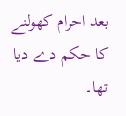بعد احرام کھولنے کا حکم دے دیا تھا۔